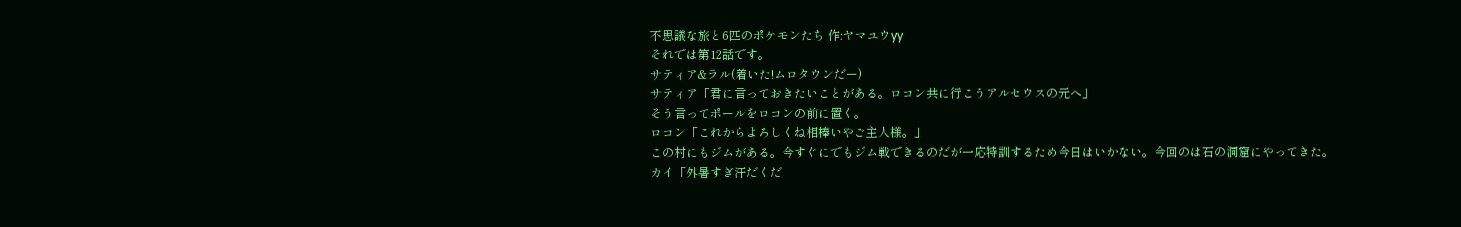不思議な旅と6匹のポケモンたち 作:ヤマユウyy
それでは第12話です。
サティア&ラル(着いた!ムロタウンだー)
サティア「君に言っておきたいことがある。ロコン共に行こうアルセウスの元へ」
そう言ってポールをロコンの前に置く。
ロコン「これからよろしくね相棒いやご主人様。」
この村にもジムがある。今すぐにでもジム戦できるのだが一応特訓するため今日はいかない。今回のは石の洞窟にやってきた。
カイ「外暑すぎ汗だくだ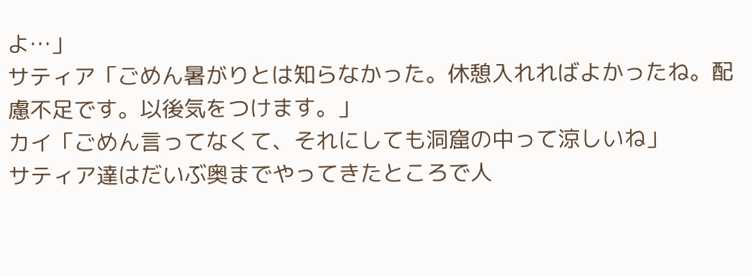よ…」
サティア「ごめん暑がりとは知らなかった。休憩入れればよかったね。配慮不足です。以後気をつけます。」
カイ「ごめん言ってなくて、それにしても洞窟の中って涼しいね」
サティア達はだいぶ奥までやってきたところで人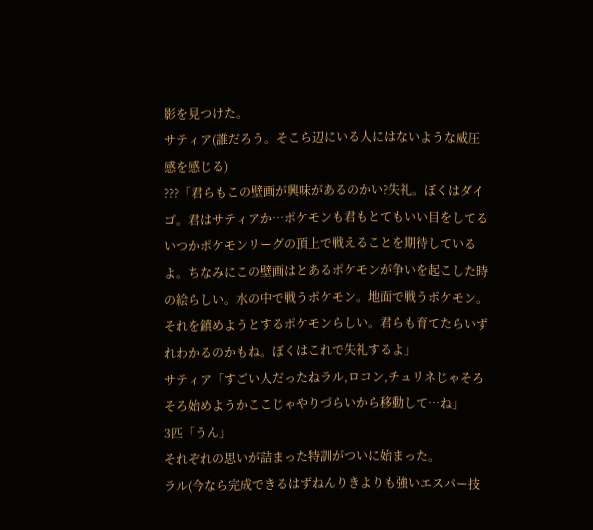影を見つけた。
サティア(誰だろう。そこら辺にいる人にはないような威圧感を感じる)
???「君らもこの壁画が興味があるのかい?失礼。ぼくはダイゴ。君はサティアか…ポケモンも君もとてもいい目をしてるいつかポケモンリーグの頂上で戦えることを期待しているよ。ちなみにこの壁画はとあるポケモンが争いを起こした時の絵らしい。水の中で戦うポケモン。地面で戦うポケモン。それを鎮めようとするポケモンらしい。君らも育てたらいずれわかるのかもね。ぼくはこれで失礼するよ」
サティア「すごい人だったねラル,ロコン,チュリネじゃそろそろ始めようかここじゃやりづらいから移動して…ね」
3匹「うん」
それぞれの思いが詰まった特訓がついに始まった。
ラル(今なら完成できるはずねんりきよりも強いエスパー技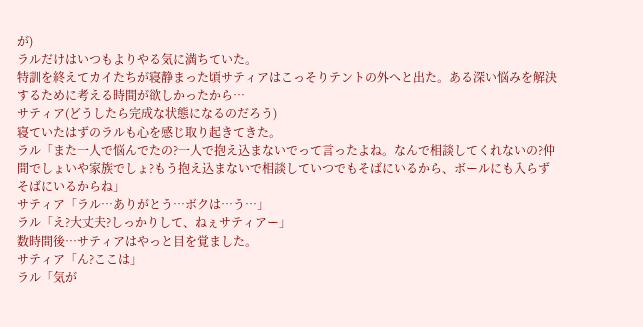が)
ラルだけはいつもよりやる気に満ちていた。
特訓を終えてカイたちが寝静まった頃サティアはこっそりテントの外へと出た。ある深い悩みを解決するために考える時間が欲しかったから…
サティア(どうしたら完成な状態になるのだろう)
寝ていたはずのラルも心を感じ取り起きてきた。
ラル「また一人で悩んでたの?一人で抱え込まないでって言ったよね。なんで相談してくれないの?仲間でしょいや家族でしょ?もう抱え込まないで相談していつでもそばにいるから、ボールにも入らずそばにいるからね」
サティア「ラル…ありがとう…ボクは…う…」
ラル「え?大丈夫?しっかりして、ねぇサティアー」
数時間後…サティアはやっと目を覚ました。
サティア「ん?ここは」
ラル「気が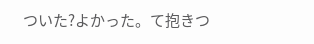ついた?よかった。て抱きつ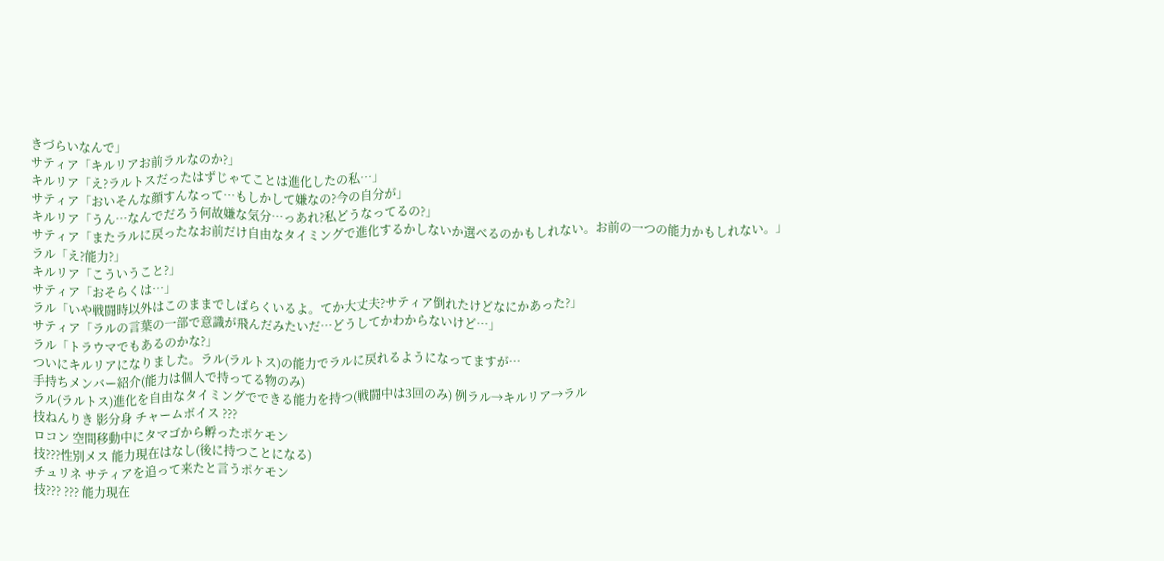きづらいなんで」
サティア「キルリアお前ラルなのか?」
キルリア「え?ラルトスだったはずじゃてことは進化したの私…」
サティア「おいそんな顔すんなって…もしかして嫌なの?今の自分が」
キルリア「うん…なんでだろう何故嫌な気分…っあれ?私どうなってるの?」
サティア「またラルに戻ったなお前だけ自由なタイミングで進化するかしないか選べるのかもしれない。お前の一つの能力かもしれない。」
ラル「え?能力?」
キルリア「こういうこと?」
サティア「おそらくは…」
ラル「いや戦闘時以外はこのままでしばらくいるよ。てか大丈夫?サティア倒れたけどなにかあった?」
サティア「ラルの言葉の一部で意識が飛んだみたいだ…どうしてかわからないけど…」
ラル「トラウマでもあるのかな?」
ついにキルリアになりました。ラル(ラルトス)の能力でラルに戻れるようになってますが…
手持ちメンバー紹介(能力は個人で持ってる物のみ)
ラル(ラルトス)進化を自由なタイミングでできる能力を持つ(戦闘中は3回のみ) 例ラル→キルリア→ラル
技ねんりき 影分身 チャームボイス ???
ロコン 空間移動中にタマゴから孵ったポケモン
技???性別メス 能力現在はなし(後に持つことになる)
チュリネ サティアを追って来たと言うポケモン
技??? ??? 能力現在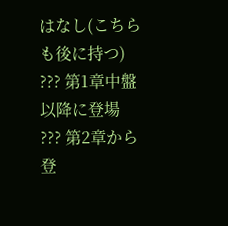はなし(こちらも後に持つ)
??? 第1章中盤以降に登場
??? 第2章から登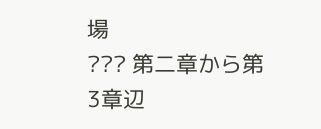場
??? 第二章から第3章辺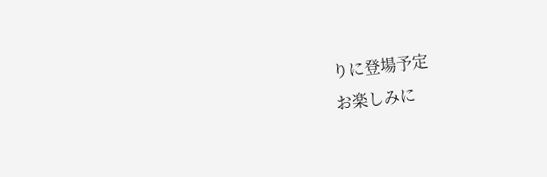りに登場予定
お楽しみに